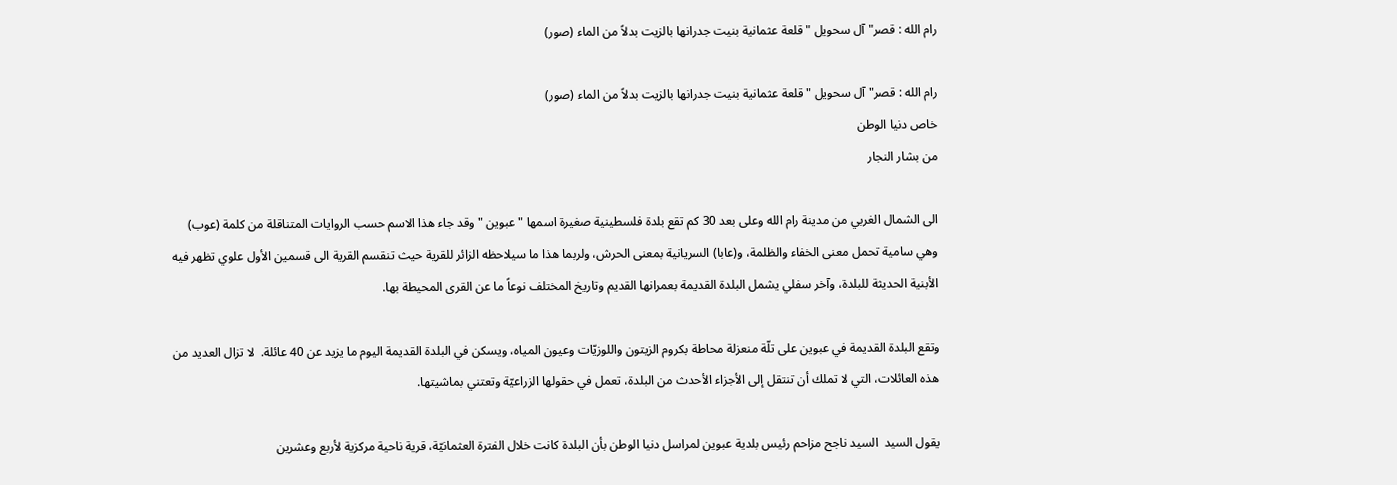رام الله : قصر" آل سحويل " قلعة عثمانية بنيت جدرانها بالزيت بدلاً من الماء (صور)

رام الله : قصر" آل سحويل " قلعة عثمانية بنيت جدرانها بالزيت بدلاً من الماء (صور)
خاص دنيا الوطن
من بشار النجار

الى الشمال الغربي من مدينة رام الله وعلى بعد 30 كم تقع بلدة فلسطينية صغيرة اسمها " عبوين " وقد جاء هذا الاسم حسب الروايات المتناقلة من كلمة (عوب) وهي سامية تحمل معنى الخفاء والظلمة، و(عابا) السريانية بمعنى الحرش، ولربما هذا ما سيلاحظه الزائر للقرية حيث تنقسم القرية الى قسمين الأول علوي تظهر فيه الأبنية الحديثة للبلدة، وآخر سفلي يشمل البلدة القديمة بعمرانها القديم وتاريخ المختلف نوعاً ما عن القرى المحيطة بها.

وتقع البلدة القديمة في عبوين على تلّة منعزلة محاطة بكروم الزيتون واللوزيّات وعيون المياه، ويسكن في البلدة القديمة اليوم ما يزيد عن 40 عائلة.  لا تزال العديد من هذه العائلات، التي لا تملك أن تنتقل إلى الأجزاء الأحدث من البلدة، تعمل في حقولها الزراعيّة وتعتني بماشيتها.

يقول السيد  السيد ناجح مزاحم رئيس بلدية عبوين لمراسل دنيا الوطن بأن البلدة كانت خلال الفترة العثمانيّة، قرية ناحية مركزية لأربع وعشرين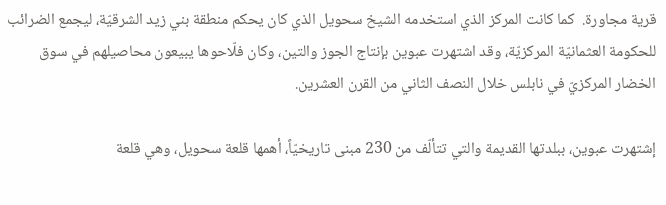قرية مجاورة.  كما كانت المركز الذي استخدمه الشيخ سحويل الذي كان يحكم منطقة بني زيد الشرقيّة، ليجمع الضرائب للحكومة العثمانيّة المركزيّة، وقد اشتهرت عبوين بإنتاج الجوز والتين، وكان فلّاحوها يبيعون محاصيلهم في سوق الخضار المركزيّ في نابلس خلال النصف الثاني من القرن العشرين.

إشتهرت عبوين، ببلدتها القديمة والتي تتألّف من 230 مبنى تاريخيّاً، أهمها قلعة سحويل، وهي قلعة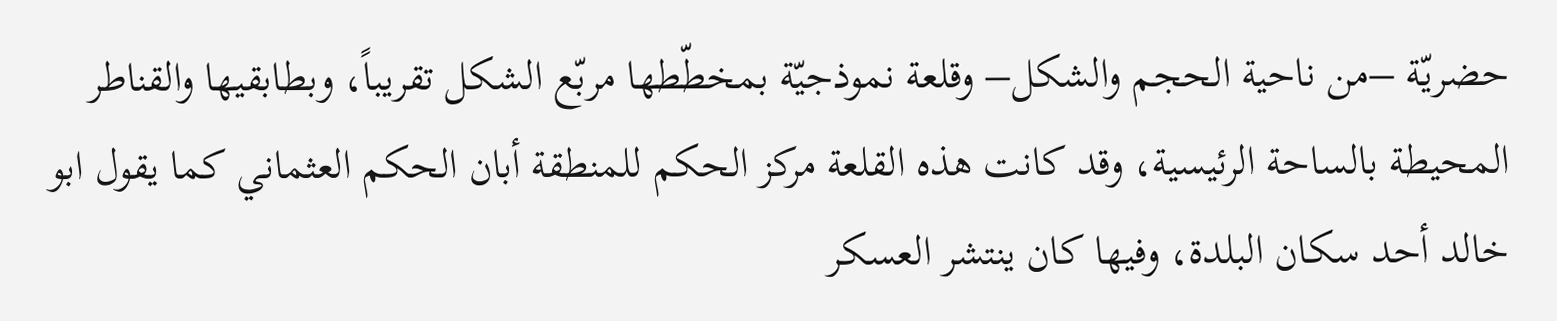حضريّة –من ناحية الحجم والشكل– وقلعة نموذجيّة بمخطّطها مربّع الشكل تقريباً، وبطابقيها والقناطر المحيطة بالساحة الرئيسية، وقد كانت هذه القلعة مركز الحكم للمنطقة أبان الحكم العثماني كما يقول ابو خالد أحد سكان البلدة، وفيها كان ينتشر العسكر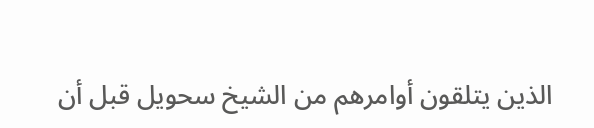الذين يتلقون أوامرهم من الشيخ سحويل قبل أن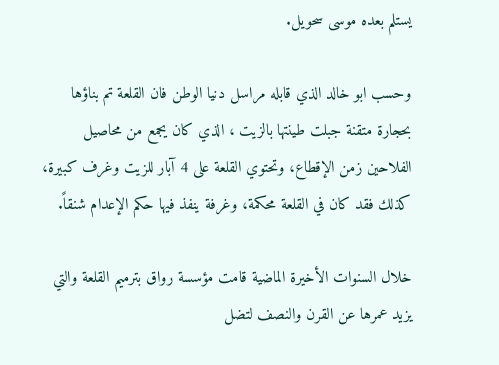يستلم بعده موسى سحويل.

وحسب ابو خالد الذي قابله مراسل دنيا الوطن فان القلعة تم بناؤها بحجارة متقنة جبلت طينتها بالزيت ، الذي كان يجمع من محاصيل الفلاحين زمن الإقطاع، وتحتوي القلعة على 4 آبار للزيت وغرف كبيرة، كذلك فقد كان في القلعة محكمة، وغرفة ينفذ فيها حكم الإعدام شنقاً.

خلال السنوات الأخيرة الماضية قامت مؤسسة رواق بترميم القلعة والتي يزيد عمرها عن القرن والنصف لتضل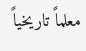معلماً تاريخياً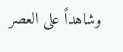وشاهداً على العصر